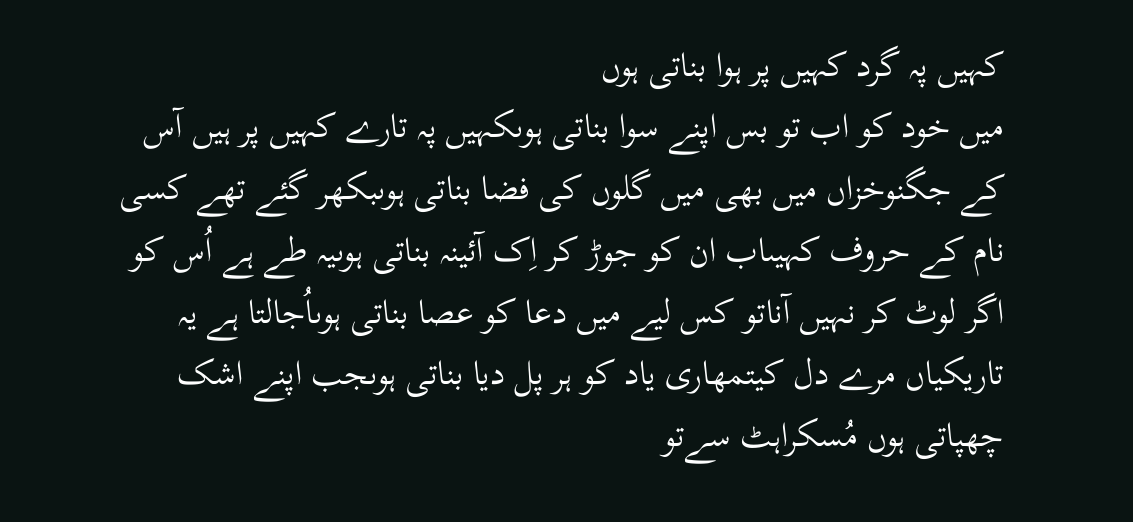کہیں پہ گرد کہیں پر ہوا بناتی ہوں
میں خود کو اب تو بس اپنے سوا بناتی ہوںکہیں پہ تارے کہیں پر ہیں آس کے جگنوخزاں میں بھی میں گلوں کی فضا بناتی ہوںبکھر گئے تھے کسی نام کے حروف کہیںاب ان کو جوڑ کر اِک آئینہ بناتی ہوںیہ طے ہے اُس کو اگر لوٹ کر نہیں آناتو کس لیے میں دعا کو عصا بناتی ہوںاُجالتا ہے یہ تاریکیاں مرے دل کیتمھاری یاد کو ہر پل دیا بناتی ہوںجب اپنے اشک چھپاتی ہوں مُسکراہٹ سےتو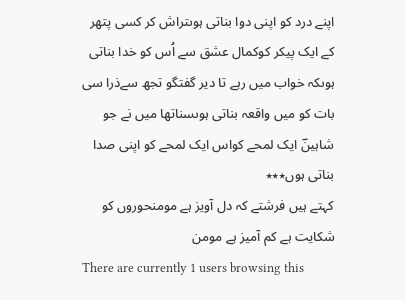اپنے درد کو اپنی دوا بناتی ہوںتراش کر کسی پتھر کے ایک پیکر کوکمال عشق سے اُس کو خدا بناتی ہوںکہ خواب میں رہے تا دیر گفتگو تجھ سےذرا سی بات کو میں واقعہ بناتی ہوںسناتھا میں نے جو شاہینؔ ایک لمحے کواس ایک لمحے کو اپنی صدا بناتی ہوں٭٭٭
کہتے ہیں فرشتے کہ دل آویز ہے مومنحوروں کو شکایت ہے کم آمیز ہے مومن
There are currently 1 users browsing this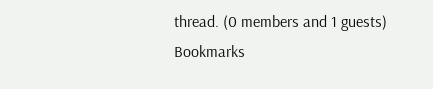thread. (0 members and 1 guests)
Bookmarks